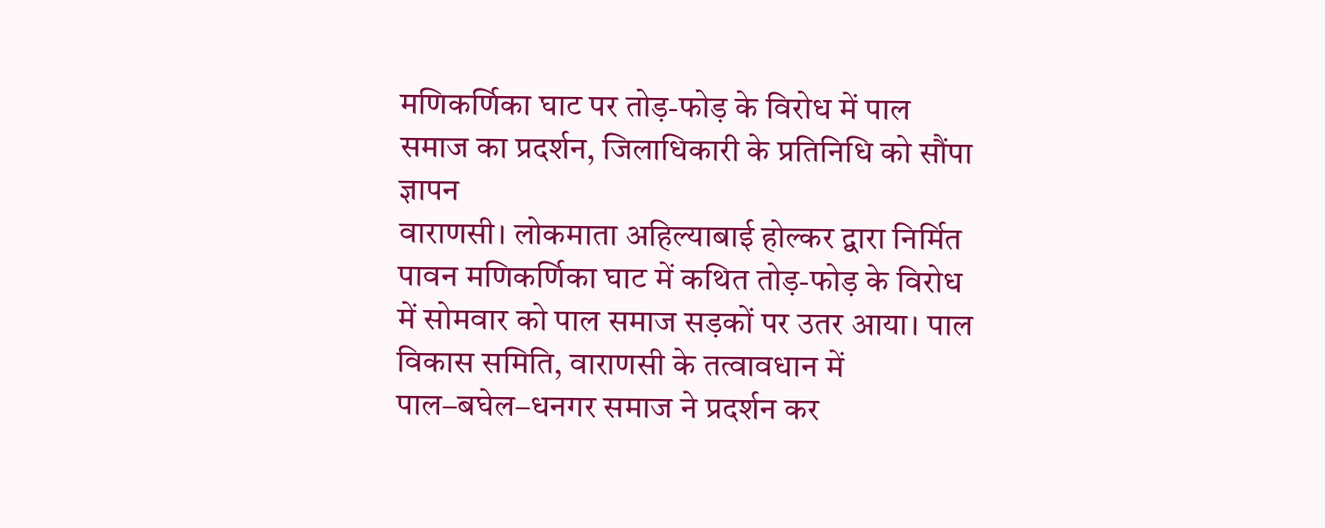मणिकर्णिका घाट पर तोड़-फोड़ के विरोध में पाल समाज का प्रदर्शन, जिलाधिकारी के प्रतिनिधि को सौंपा ज्ञापन
वाराणसी। लोकमाता अहिल्याबाई होल्कर द्वारा निर्मित पावन मणिकर्णिका घाट में कथित तोड़-फोड़ के विरोध में सोमवार को पाल समाज सड़कों पर उतर आया। पाल विकास समिति, वाराणसी के तत्वावधान में पाल–बघेल–धनगर समाज ने प्रदर्शन कर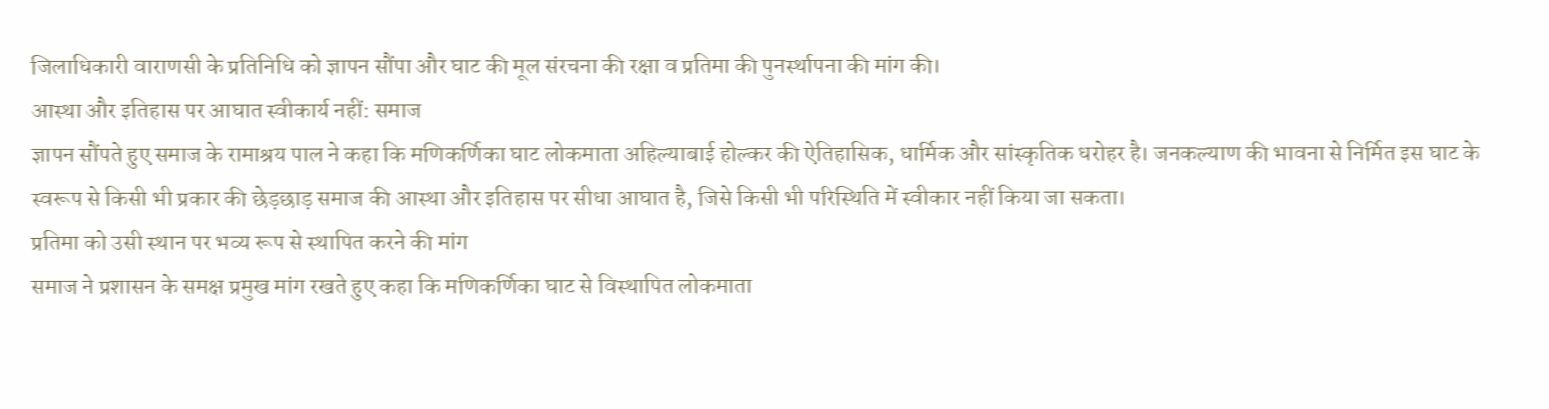जिलाधिकारी वाराणसी के प्रतिनिधि को ज्ञापन सौंपा और घाट की मूल संरचना की रक्षा व प्रतिमा की पुनर्स्थापना की मांग की।
आस्था और इतिहास पर आघात स्वीकार्य नहीं: समाज
ज्ञापन सौंपते हुए समाज के रामाश्रय पाल ने कहा कि मणिकर्णिका घाट लोकमाता अहिल्याबाई होल्कर की ऐतिहासिक, धार्मिक और सांस्कृतिक धरोहर है। जनकल्याण की भावना से निर्मित इस घाट के स्वरूप से किसी भी प्रकार की छेड़छाड़ समाज की आस्था और इतिहास पर सीधा आघात है, जिसे किसी भी परिस्थिति में स्वीकार नहीं किया जा सकता।
प्रतिमा को उसी स्थान पर भव्य रूप से स्थापित करने की मांग
समाज ने प्रशासन के समक्ष प्रमुख मांग रखते हुए कहा कि मणिकर्णिका घाट से विस्थापित लोकमाता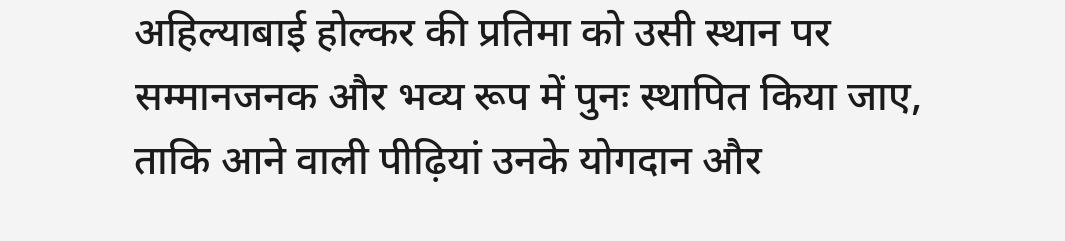अहिल्याबाई होल्कर की प्रतिमा को उसी स्थान पर सम्मानजनक और भव्य रूप में पुनः स्थापित किया जाए, ताकि आने वाली पीढ़ियां उनके योगदान और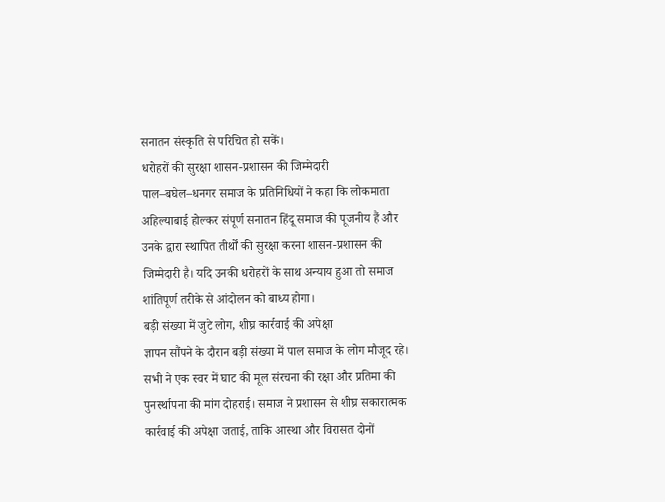सनातन संस्कृति से परिचित हो सकें।
धरोहरों की सुरक्षा शासन-प्रशासन की जिम्मेदारी
पाल–बघेल–धनगर समाज के प्रतिनिधियों ने कहा कि लोकमाता अहिल्याबाई होल्कर संपूर्ण सनातन हिंदू समाज की पूजनीय हैं और उनके द्वारा स्थापित तीर्थों की सुरक्षा करना शासन-प्रशासन की जिम्मेदारी है। यदि उनकी धरोहरों के साथ अन्याय हुआ तो समाज शांतिपूर्ण तरीके से आंदोलन को बाध्य होगा।
बड़ी संख्या में जुटे लोग, शीघ्र कार्रवाई की अपेक्षा
ज्ञापन सौंपने के दौरान बड़ी संख्या में पाल समाज के लोग मौजूद रहे। सभी ने एक स्वर में घाट की मूल संरचना की रक्षा और प्रतिमा की पुनर्स्थापना की मांग दोहराई। समाज ने प्रशासन से शीघ्र सकारात्मक कार्रवाई की अपेक्षा जताई, ताकि आस्था और विरासत दोनों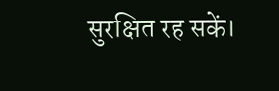सुरक्षित रह सकें।